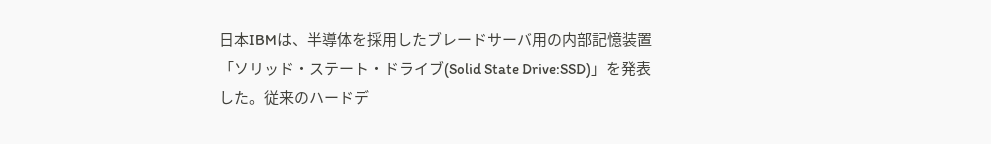日本IBMは、半導体を採用したブレードサーバ用の内部記憶装置「ソリッド・ステート・ドライブ(Solid State Drive:SSD)」を発表した。従来のハードデ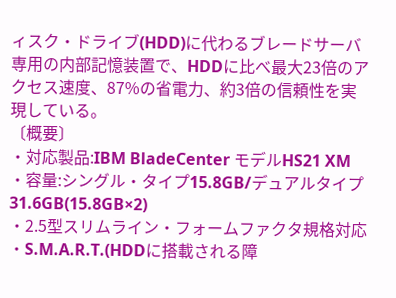ィスク・ドライブ(HDD)に代わるブレードサーバ専用の内部記憶装置で、HDDに比べ最大23倍のアクセス速度、87%の省電力、約3倍の信頼性を実現している。
〔概要〕
・対応製品:IBM BladeCenter モデルHS21 XM
・容量:シングル・タイプ15.8GB/デュアルタイプ31.6GB(15.8GB×2)
・2.5型スリムライン・フォームファクタ規格対応
・S.M.A.R.T.(HDDに搭載される障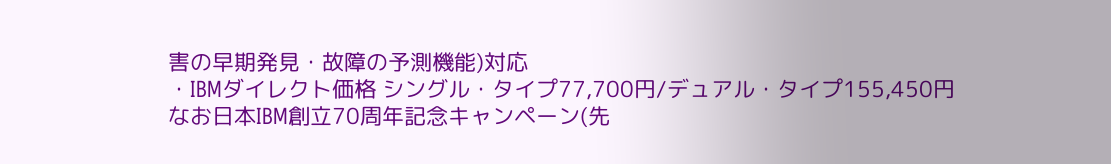害の早期発見・故障の予測機能)対応
・IBMダイレクト価格 シングル・タイプ77,700円/デュアル・タイプ155,450円
なお日本IBM創立70周年記念キャンペーン(先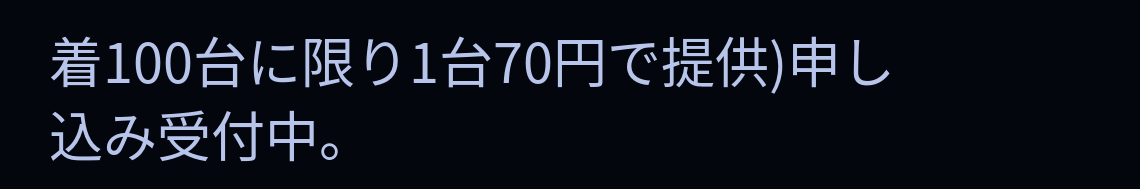着100台に限り1台70円で提供)申し込み受付中。